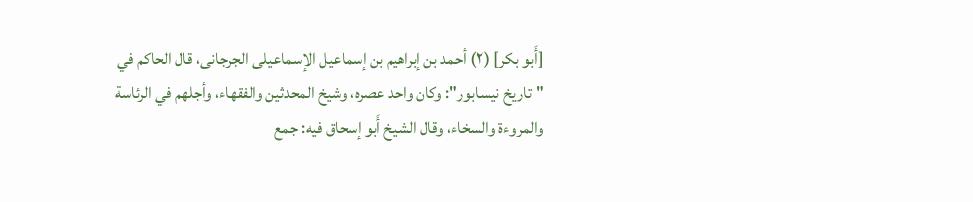[أَبو بكر] (٢) أحمد بن إبراهيم بن إسماعيل الإسماعيلى الجرجانى، قال الحاكم في "تاريخ نيسابور": وكان واحد عصره، وشيخ المحدثين والفقهاء، وأجلهم في الرئاسة والمروءة والسخاء، وقال الشيخ أَبو إسحاق فيه: جمع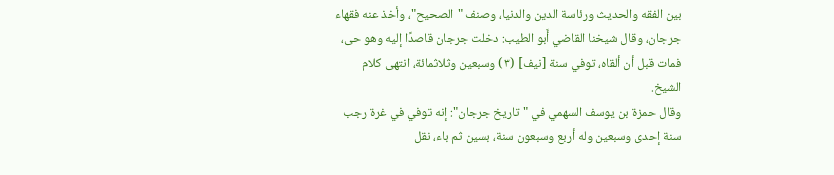بين الفقه والحديث ورئاسة الدين والدنيا، وصنف "الصحيح"، وأخذ عنه فقهاء جرجان، وقال شيخنا القاضي أَبو الطيب: دخلت جرجان قاصدًا إليه وهو حى، فمات قبل أن ألقاه، توفي سنة [نيف] (٣) وسبعين وثلاثمائة، انتهى كلام الشيخ.
وقال حمزة بن يوسف السهمي في "تاريخ جرجان": إنه توفي في غرة رجب سنة إحدى وسبعين وله أربع وسبعون سنة، بسين ثم باء، نقل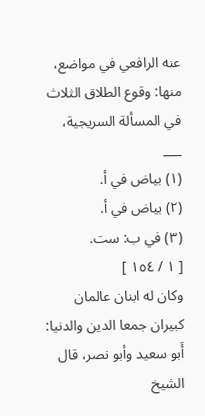عنه الرافعي في مواضع، منها: وقوع الطلاق الثلاث في المسألة السريجية،
___
(١) بياض في أ.
(٢) بياض في أ.
(٣) في ب: ست.
[ ١ / ١٥٤ ]
وكان له ابنان عالمان كبيران جمعا الدين والدنيا: أَبو سعيد وأبو نصر، قال الشيخ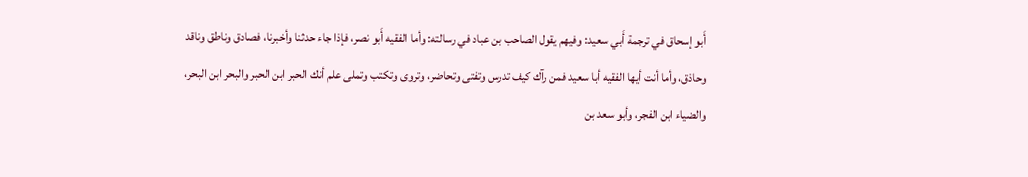أَبو إسحاق في ترجمة أَبي سعيد: وفيهم يقول الصاحب بن عباد في رسالته: وأما الفقيه أَبو نصر، فإذا جاء حدثنا وأخبرنا، فصادق وناطق وناقد وحاذق، وأما أنت أيها الفقيه أبا سعيد فمن رآك كيف تدرس وتفتى وتحاضر، وتروى وتكتب وتملى علم أنك الحبر ابن الحبر والبحر ابن البحر، والضياء ابن الفجر، وأبو سعد بن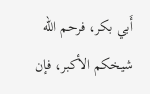أَبي بكر، فرحم الله شيخكم الأكبر، فإن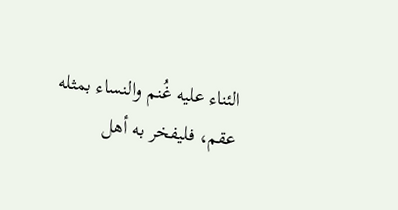الئناء عليه غُنم والنساء بمثله عقم، فليفخر به أهل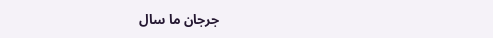جرجان ما سال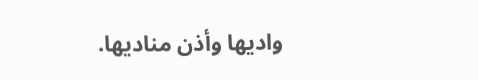واديها وأذن مناديها.